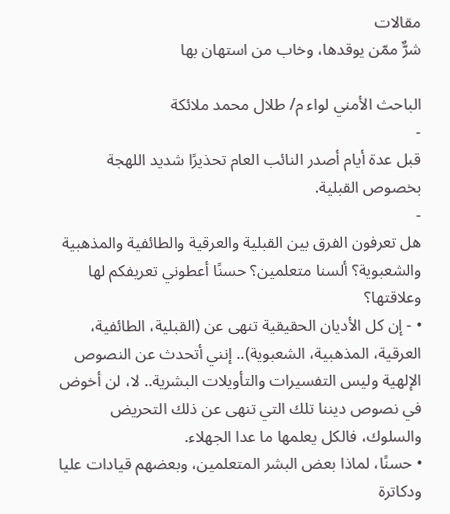مقالات
شرٌّ ممّن يوقدها، وخاب من استهان بها

الباحث الأمني لواء م/ طلال محمد ملائكة
-
قبل عدة أيام أصدر النائب العام تحذيرًا شديد اللهجة بخصوص القبلية.
-
هل تعرفون الفرق بين القبلية والعرقية والطائفية والمذهبية والشعبوية؟ ألسنا متعلمين؟ حسنًا أعطوني تعريفكم لها وعلاقتها؟
• - إن كل الأديان الحقيقية تنهى عن (القبلية، الطائفية، العرقية، المذهبية، الشعبوية).. إنني أتحدث عن النصوص الإلهية وليس التفسيرات والتأويلات البشرية.. لا، لن أخوض في نصوص ديننا تلك التي تنهى عن ذلك التحريض والسلوك، فالكل يعلمها ما عدا الجهلاء.
• حسنًا، لماذا بعض البشر المتعلمين، وبعضهم قيادات عليا ودكاترة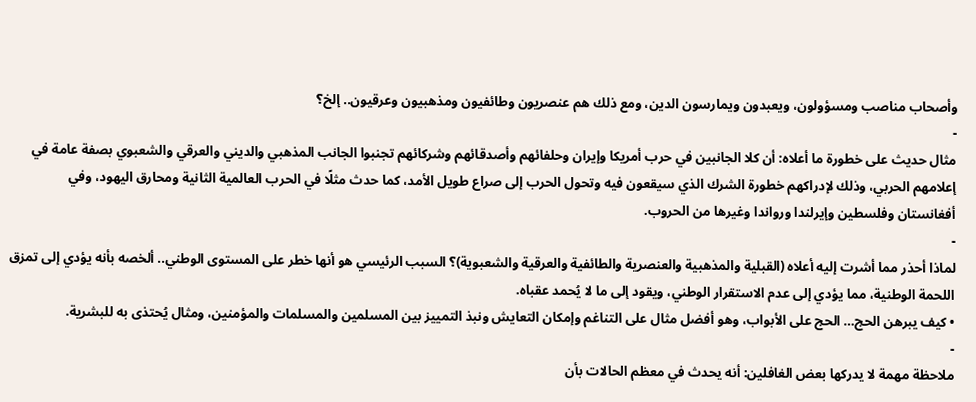وأصحاب مناصب ومسؤولون، ويعبدون ويمارسون الدين، ومع ذلك هم عنصريون وطائفيون ومذهبيون وعرقيون.. إلخ؟
-
مثال حديث على خطورة ما أعلاه: أن كلا الجانبين في حرب أمريكا وإيران وحلفائهم وأصدقائهم وشركائهم تجنبوا الجانب المذهبي والديني والعرقي والشعبوي بصفة عامة في إعلامهم الحربي، وذلك لإدراكهم خطورة الشرك الذي سيقعون فيه وتحول الحرب إلى صراع طويل الأمد، كما حدث مثلًا في الحرب العالمية الثانية ومحارق اليهود، وفي أفغانستان وفلسطين وإيرلندا ورواندا وغيرها من الحروب.
-
لماذا أحذر مما أشرت إليه أعلاه (القبلية والمذهبية والعنصرية والطائفية والعرقية والشعبوية)؟ السبب الرئيسي هو أنها خطر على المستوى الوطني.. ألخصه بأنه يؤدي إلى تمزق اللحمة الوطنية، مما يؤدي إلى عدم الاستقرار الوطني، ويقود إلى ما لا يُحمد عقباه.
• كيف يبرهن الحج… الحج على الأبواب، وهو أفضل مثال على التناغم وإمكان التعايش ونبذ التمييز بين المسلمين والمسلمات والمؤمنين، ومثال يُحتذى به للبشرية.
-
ملاحظة مهمة لا يدركها بعض الغافلين: أنه يحدث في معظم الحالات بأن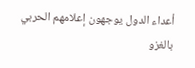أعداء الدول يوجهون إعلامهم الحربي بالغزو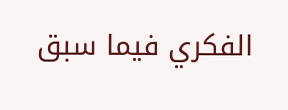الفكري فيما سبق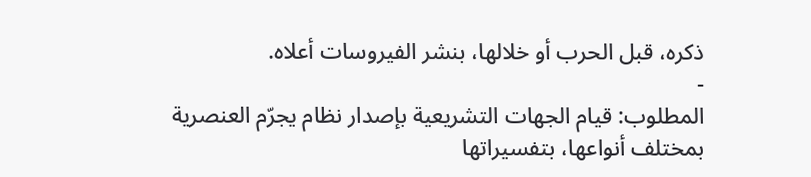ذكره، قبل الحرب أو خلالها، بنشر الفيروسات أعلاه.
-
المطلوب: قيام الجهات التشريعية بإصدار نظام يجرّم العنصرية بمختلف أنواعها، بتفسيراتها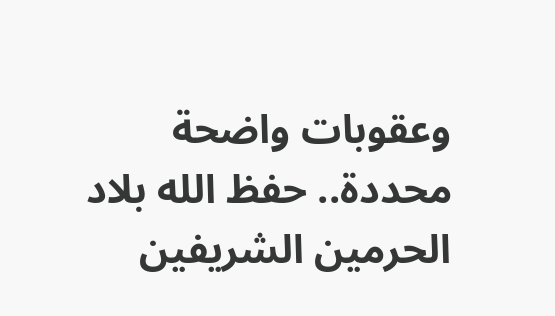وعقوبات واضحة محددة.. حفظ الله بلاد الحرمين الشريفين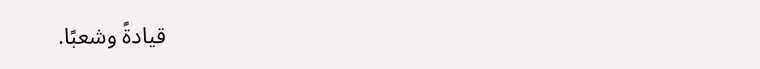قيادةً وشعبًا.